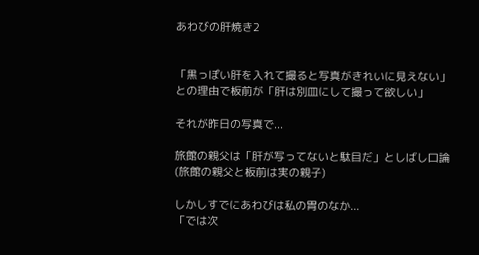あわびの肝焼き2


「黒っぽい肝を入れて撮ると写真がきれいに見えない」
との理由で板前が「肝は別皿にして撮って欲しい」

それが昨日の写真で...

旅館の親父は「肝が写ってないと駄目だ」としばし口論
(旅館の親父と板前は実の親子)

しかしすでにあわびは私の胃のなか...
「では次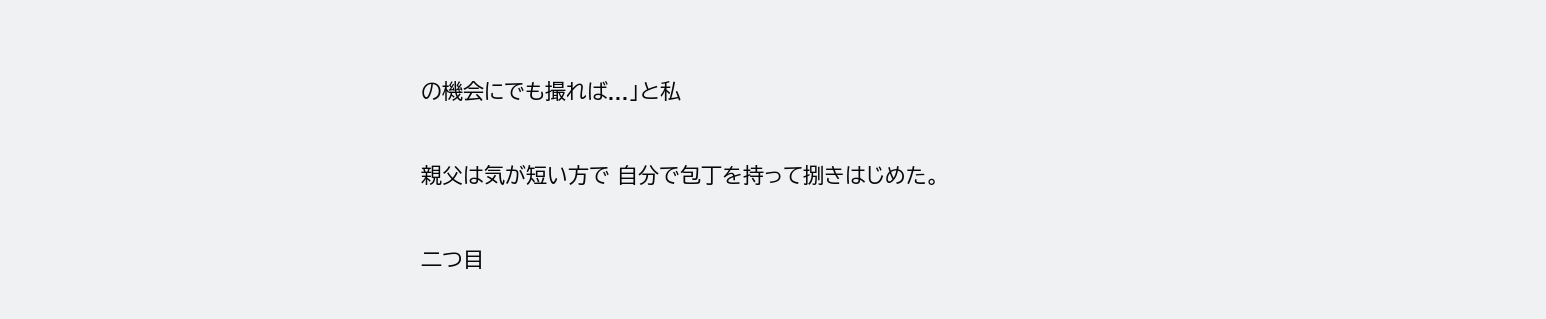の機会にでも撮れば...」と私

親父は気が短い方で 自分で包丁を持って捌きはじめた。

二つ目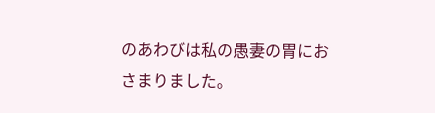のあわびは私の愚妻の胃におさまりました。